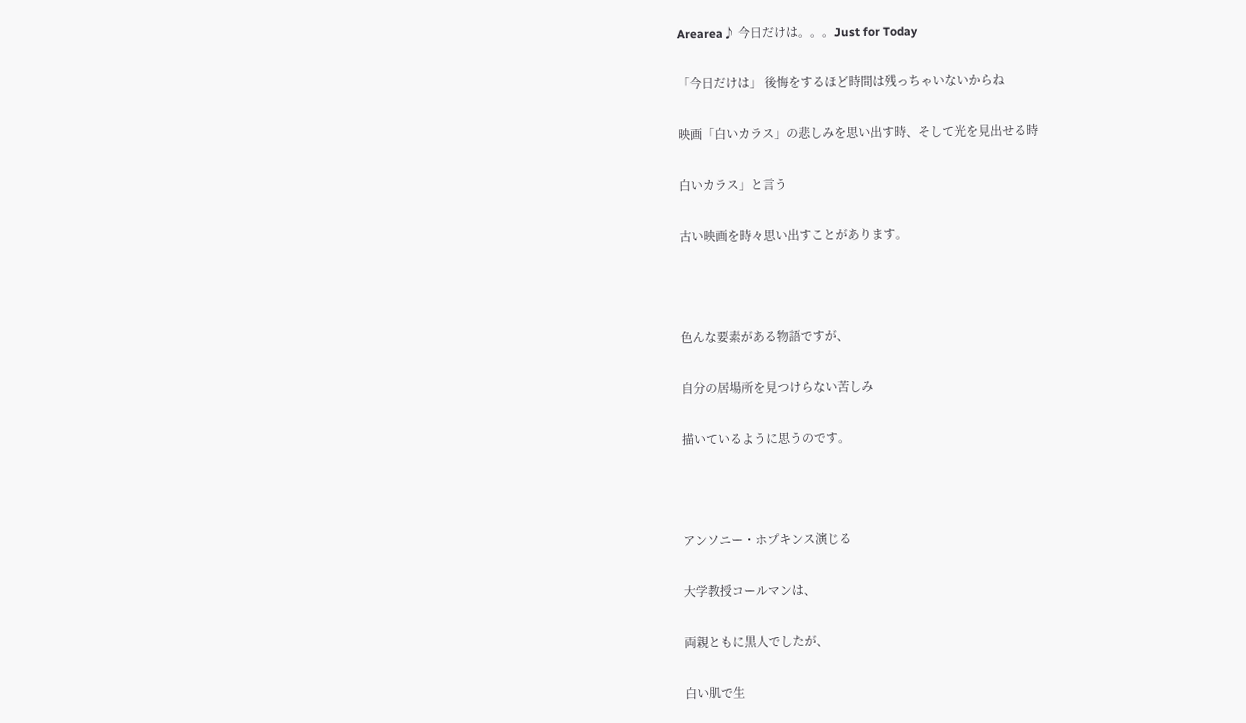Arearea♪ 今日だけは。。。Just for Today

「今日だけは」 後悔をするほど時間は残っちゃいないからね

映画「白いカラス」の悲しみを思い出す時、そして光を見出せる時

白いカラス」と言う

古い映画を時々思い出すことがあります。



色んな要素がある物語ですが、

自分の居場所を見つけらない苦しみ

描いているように思うのです。



アンソニー・ホプキンス演じる

大学教授コールマンは、

両親ともに黒人でしたが、

白い肌で生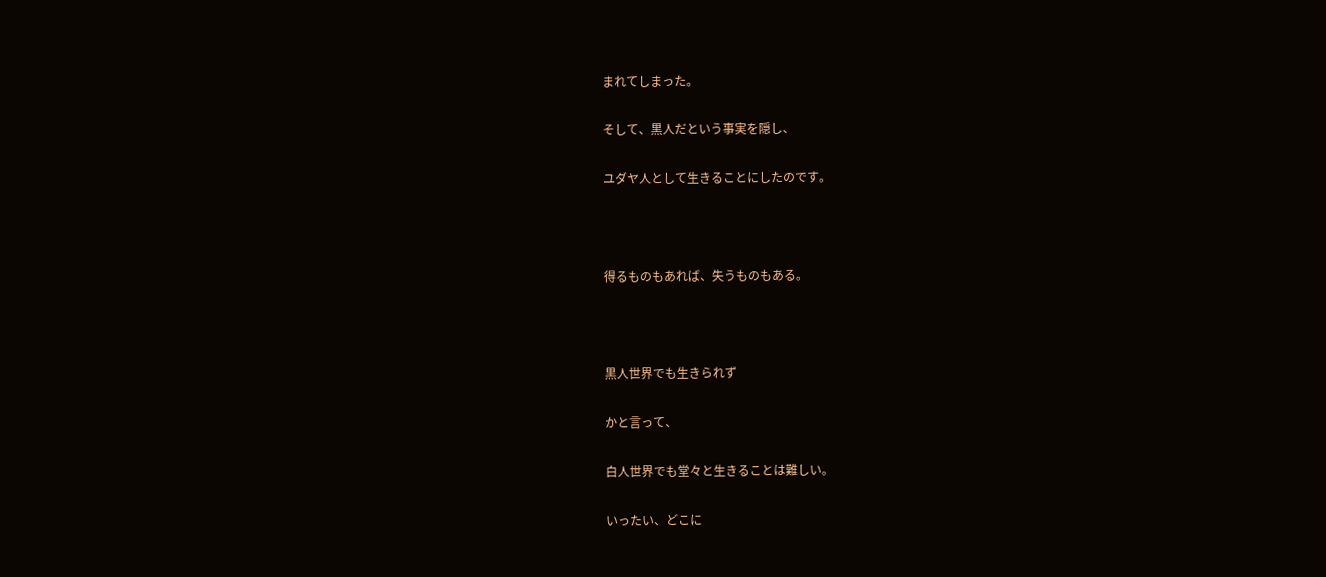まれてしまった。

そして、黒人だという事実を隠し、

ユダヤ人として生きることにしたのです。



得るものもあれば、失うものもある。



黒人世界でも生きられず

かと言って、

白人世界でも堂々と生きることは難しい。

いったい、どこに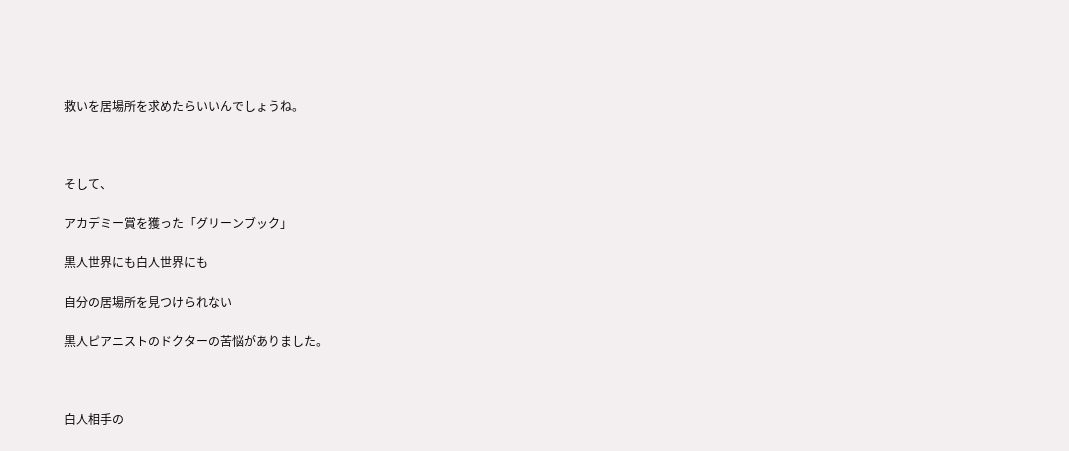救いを居場所を求めたらいいんでしょうね。



そして、

アカデミー賞を獲った「グリーンブック」

黒人世界にも白人世界にも

自分の居場所を見つけられない

黒人ピアニストのドクターの苦悩がありました。



白人相手の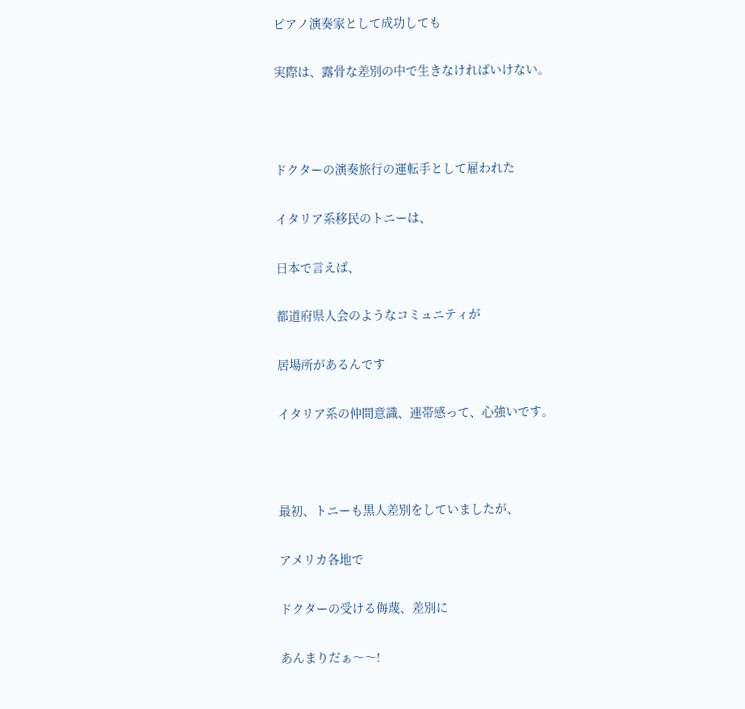ピアノ演奏家として成功しても

実際は、露骨な差別の中で生きなければいけない。



ドクターの演奏旅行の運転手として雇われた

イタリア系移民のトニーは、

日本で言えば、

都道府県人会のようなコミュニティが

居場所があるんです

イタリア系の仲間意識、連帯感って、心強いです。



最初、トニーも黒人差別をしていましたが、

アメリカ各地で

ドクターの受ける侮蔑、差別に

あんまりだぁ〜〜!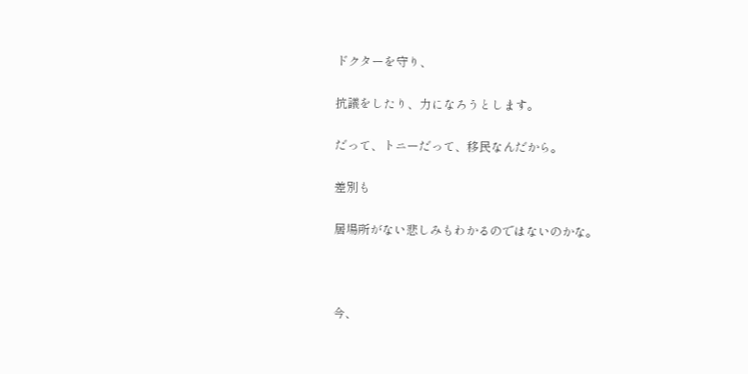ドクターを守り、

抗議をしたり、力になろうとします。

だって、トニーだって、移民なんだから。

差別も

居場所がない悲しみもわかるのではないのかな。



今、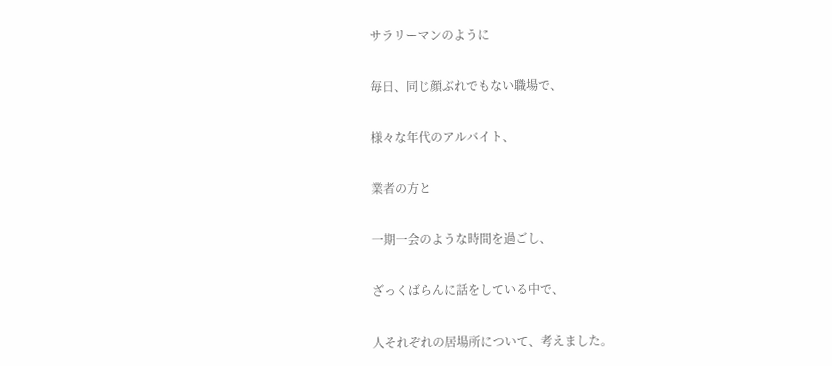サラリーマンのように

毎日、同じ顔ぶれでもない職場で、

様々な年代のアルバイト、

業者の方と

一期一会のような時間を過ごし、

ざっくばらんに話をしている中で、

人それぞれの居場所について、考えました。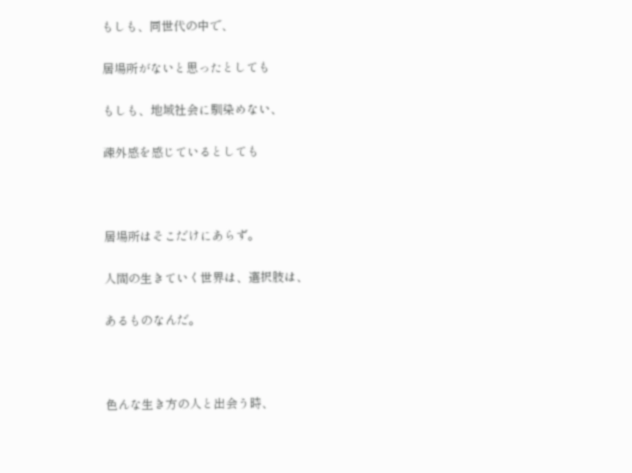もしも、同世代の中で、

居場所がないと思ったとしても

もしも、地域社会に馴染めない、

疎外感を感じているとしても



居場所はそこだけにあらず。

人間の生きていく世界は、選択肢は、

あるものなんだ。



色んな生き方の人と出会う時、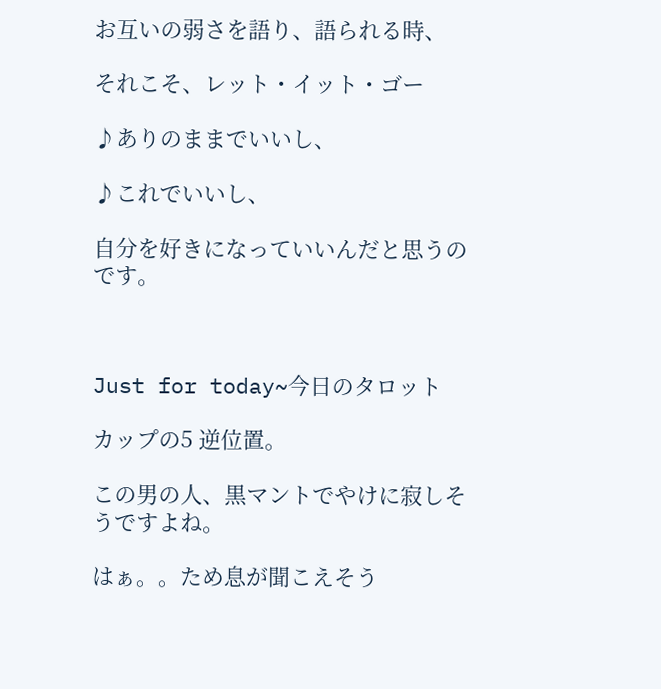お互いの弱さを語り、語られる時、

それこそ、レット・イット・ゴー

♪ありのままでいいし、

♪これでいいし、

自分を好きになっていいんだと思うのです。



Just for today~今日のタロット

カップの5 逆位置。

この男の人、黒マントでやけに寂しそうですよね。

はぁ。。ため息が聞こえそう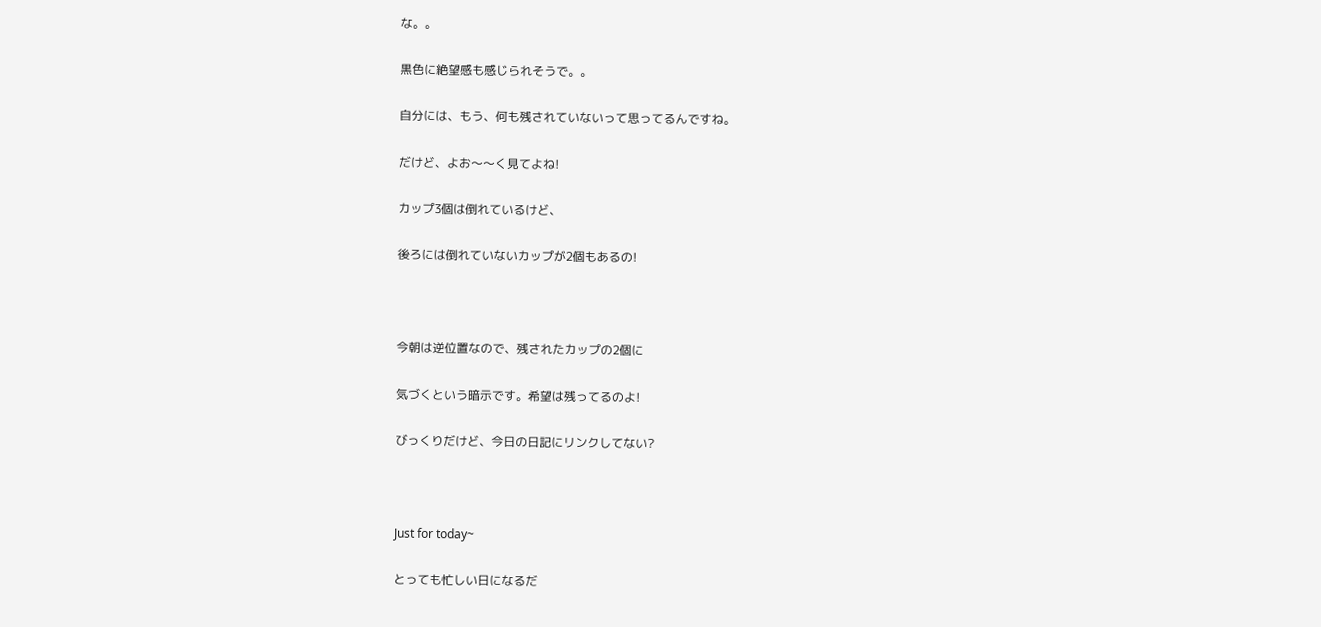な。。

黒色に絶望感も感じられそうで。。

自分には、もう、何も残されていないって思ってるんですね。

だけど、よお〜〜く見てよね!

カップ3個は倒れているけど、

後ろには倒れていないカップが2個もあるの!



今朝は逆位置なので、残されたカップの2個に

気づくという暗示です。希望は残ってるのよ!

びっくりだけど、今日の日記にリンクしてない?



Just for today~

とっても忙しい日になるだ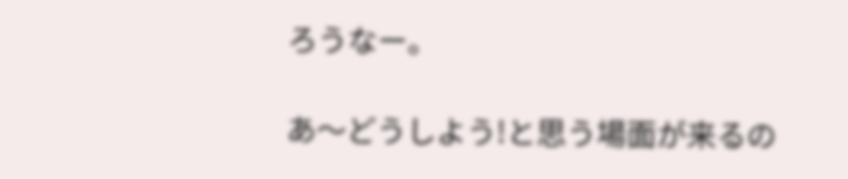ろうなー。

あ〜どうしよう!と思う場面が来るの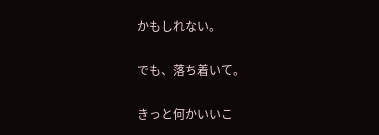かもしれない。

でも、落ち着いて。

きっと何かいいこ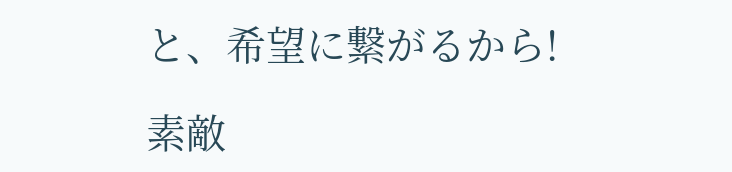と、希望に繋がるから!

素敵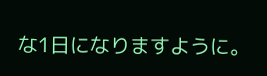な1日になりますように。